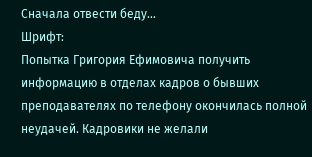Сначала отвести беду...
Шрифт:
Попытка Григория Ефимовича получить информацию в отделах кадров о бывших преподавателях по телефону окончилась полной неудачей. Кадровики не желали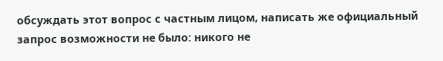обсуждать этот вопрос с частным лицом, написать же официальный запрос возможности не было: никого не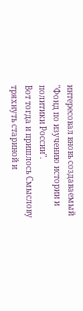интересовал вновь создаваемый "Фонд по изучению истории и политики России".
Вот тогда и пришлось Смыслову тряхнуть стариной и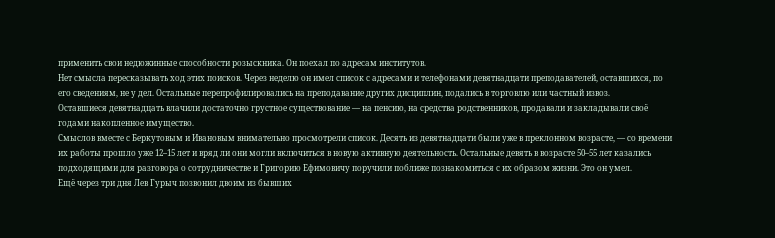применить свои недюжинные способности розыскника. Он поехал по адресам институтов.
Нет смысла пересказывать ход этих поисков. Через неделю он имел список с адресами и телефонами девятнадцати преподавателей, оставшихся, по его сведениям, не у дел. Остальные перепрофилировались на преподавание других дисциплин, подались в торговлю или частный извоз.
Оставшиеся девятнадцать влачили достаточно грустное существование — на пенсию, на средства родственников, продавали и закладывали своё годами накопленное имущество.
Смыслов вместе с Беркутовым и Ивановым внимательно просмотрели список. Десять из девятнадцати были уже в преклонном возрасте, — со времени их работы прошло уже 12–15 лет и вряд ли они могли включиться в новую активную деятельность. Остальные девять в возрасте 50–55 лет казались подходящими для разговора о сотрудничестве и Григорию Ефимовичу поручили поближе познакомиться с их образом жизни. Это он умел.
Ещё через три дня Лев Гурыч позвонил двоим из бывших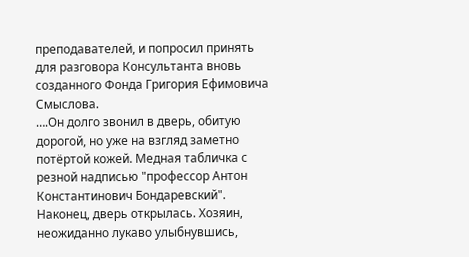преподавателей, и попросил принять для разговора Консультанта вновь созданного Фонда Григория Ефимовича Смыслова.
….Он долго звонил в дверь, обитую дорогой, но уже на взгляд заметно потёртой кожей. Медная табличка с резной надписью "профессор Антон Константинович Бондаревский". Наконец, дверь открылась. Хозяин, неожиданно лукаво улыбнувшись,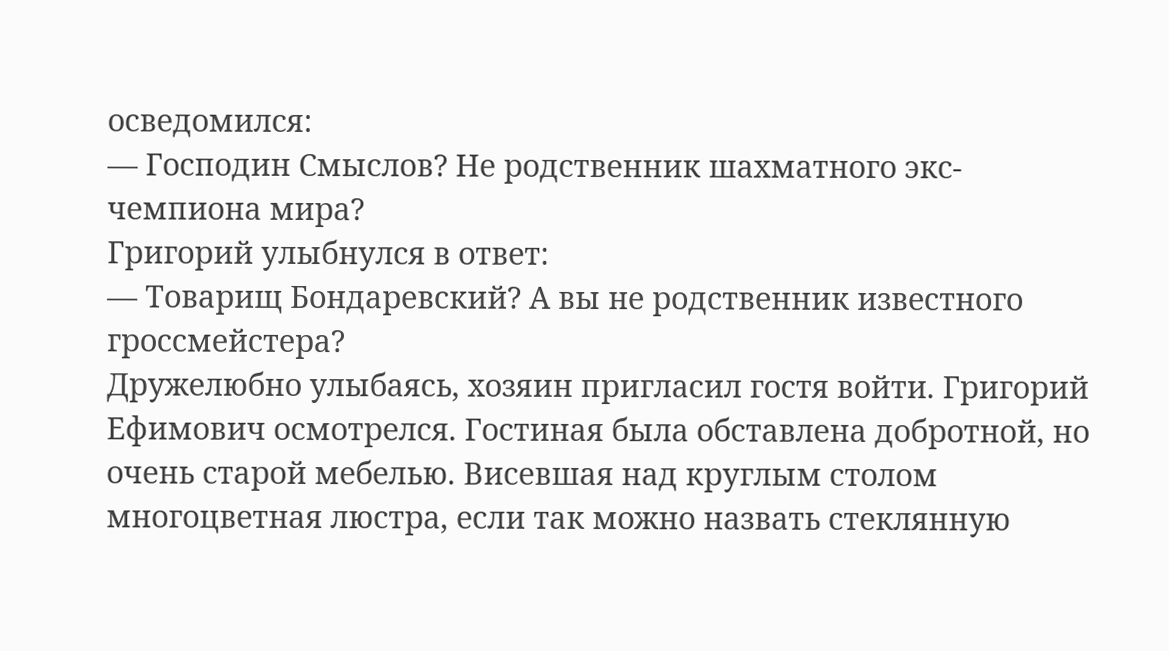осведомился:
— Господин Смыслов? Не родственник шахматного экс-чемпиона мира?
Григорий улыбнулся в ответ:
— Товарищ Бондаревский? А вы не родственник известного гроссмейстера?
Дружелюбно улыбаясь, хозяин пригласил гостя войти. Григорий Ефимович осмотрелся. Гостиная была обставлена добротной, но очень старой мебелью. Висевшая над круглым столом многоцветная люстра, если так можно назвать стеклянную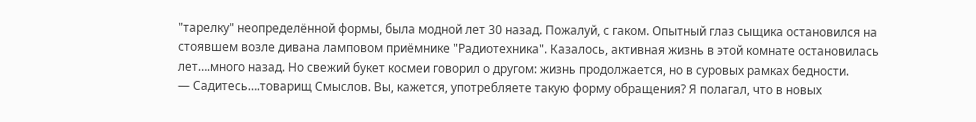"тарелку" неопределённой формы, была модной лет 30 назад. Пожалуй, с гаком. Опытный глаз сыщика остановился на стоявшем возле дивана ламповом приёмнике "Радиотехника". Казалось, активная жизнь в этой комнате остановилась лет….много назад. Но свежий букет космеи говорил о другом: жизнь продолжается, но в суровых рамках бедности.
— Садитесь….товарищ Смыслов. Вы, кажется, употребляете такую форму обращения? Я полагал, что в новых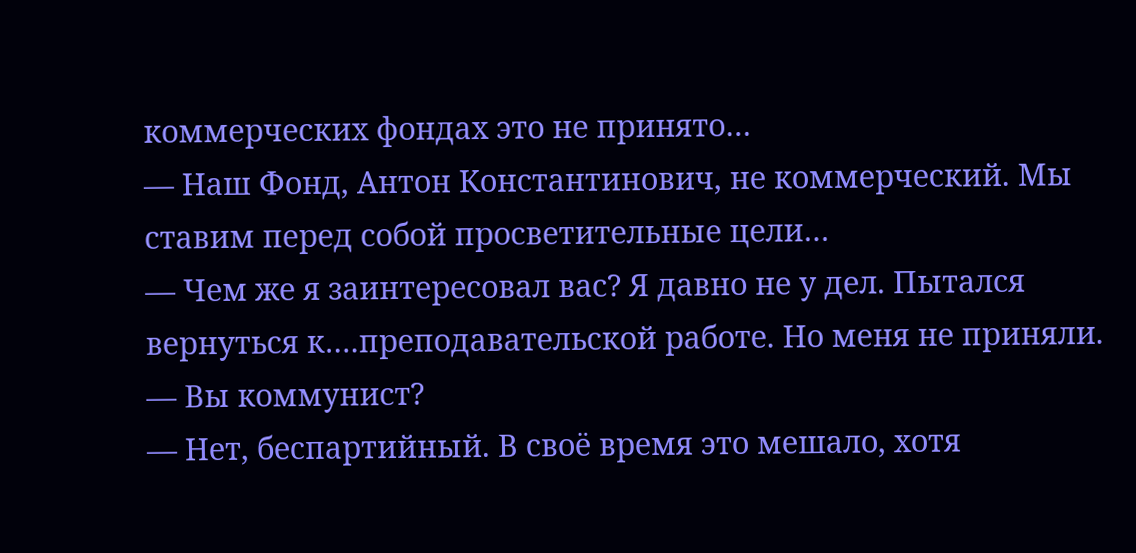коммерческих фондах это не принято…
— Наш Фонд, Антон Константинович, не коммерческий. Мы ставим перед собой просветительные цели…
— Чем же я заинтересовал вас? Я давно не у дел. Пытался вернуться к….преподавательской работе. Но меня не приняли.
— Вы коммунист?
— Нет, беспартийный. В своё время это мешало, хотя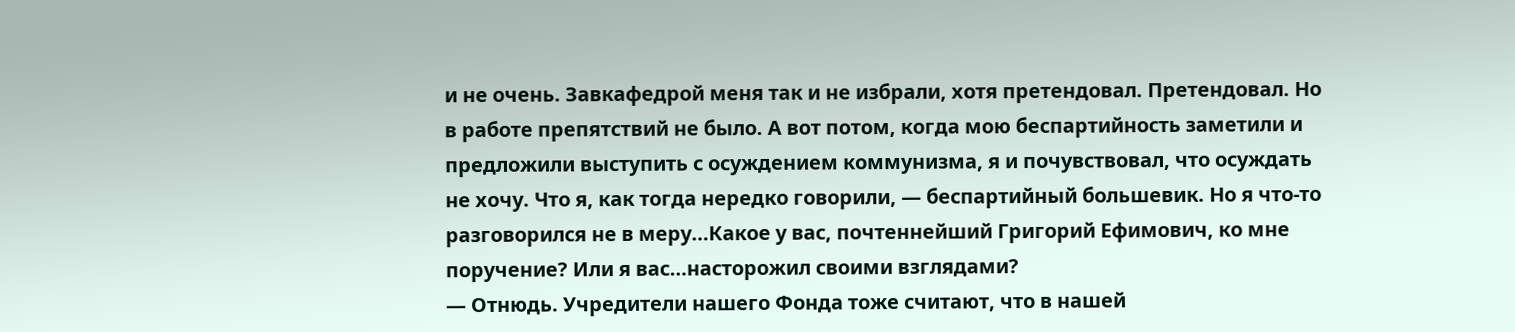и не очень. Завкафедрой меня так и не избрали, хотя претендовал. Претендовал. Но в работе препятствий не было. А вот потом, когда мою беспартийность заметили и предложили выступить с осуждением коммунизма, я и почувствовал, что осуждать не хочу. Что я, как тогда нередко говорили, — беспартийный большевик. Но я что-то разговорился не в меру…Какое у вас, почтеннейший Григорий Ефимович, ко мне поручение? Или я вас…насторожил своими взглядами?
— Отнюдь. Учредители нашего Фонда тоже считают, что в нашей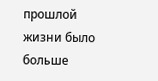прошлой жизни было больше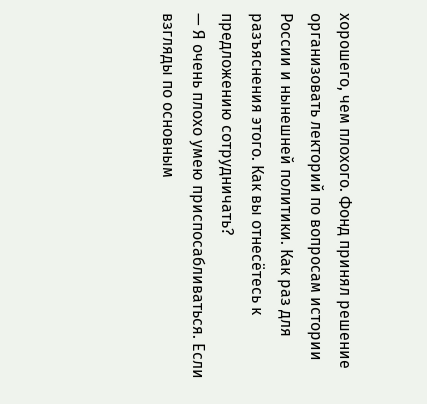хорошего, чем плохого. Фонд принял решение организовать лекторий по вопросам истории России и нынешней политики. Как раз для разъяснения этого. Как вы отнесётесь к предложению сотрудничать?
— Я очень плохо умею приспосабливаться. Если взгляды по основным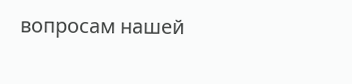вопросам нашей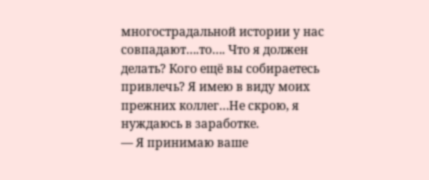многострадальной истории у нас совпадают….то…. Что я должен делать? Кого ещё вы собираетесь привлечь? Я имею в виду моих прежних коллег…Не скрою, я нуждаюсь в заработке.
— Я принимаю ваше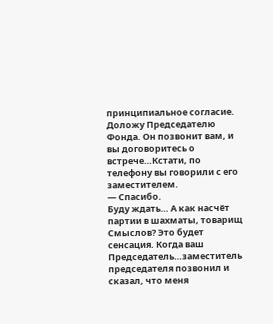принципиальное согласие. Доложу Председателю Фонда. Он позвонит вам, и вы договоритесь о встрече…Кстати, по телефону вы говорили с его заместителем.
— Спасибо.
Буду ждать… А как насчёт партии в шахматы, товарищ Смыслов? Это будет сенсация. Когда ваш Председатель…заместитель председателя позвонил и сказал, что меня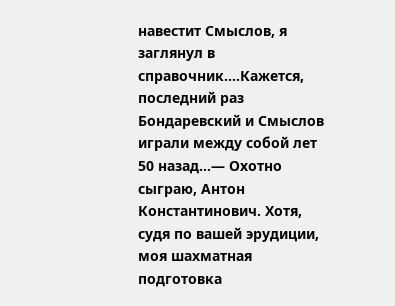навестит Смыслов, я заглянул в справочник….Кажется, последний раз Бондаревский и Смыслов играли между собой лет 50 назад…— Охотно сыграю, Антон Константинович. Хотя, судя по вашей эрудиции, моя шахматная подготовка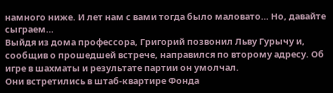намного ниже. И лет нам с вами тогда было маловато… Но, давайте сыграем…
Выйдя из дома профессора, Григорий позвонил Льву Гурычу и, сообщив о прошедшей встрече, направился по второму адресу. Об игре в шахматы и результате партии он умолчал.
Они встретились в штаб-квартире Фонда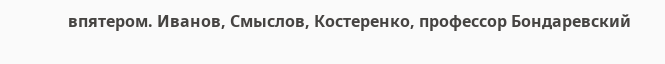впятером. Иванов, Смыслов, Костеренко, профессор Бондаревский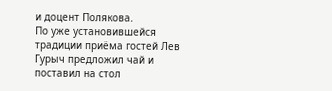и доцент Полякова.
По уже установившейся традиции приёма гостей Лев Гурыч предложил чай и поставил на стол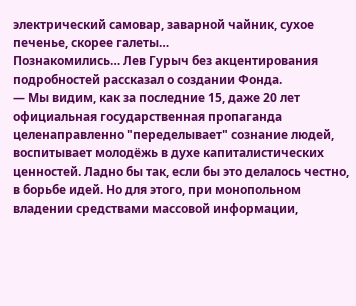электрический самовар, заварной чайник, сухое печенье, скорее галеты…
Познакомились… Лев Гурыч без акцентирования подробностей рассказал о создании Фонда.
— Мы видим, как за последние 15, даже 20 лет официальная государственная пропаганда целенаправленно "переделывает" сознание людей, воспитывает молодёжь в духе капиталистических ценностей. Ладно бы так, если бы это делалось честно, в борьбе идей. Но для этого, при монопольном владении средствами массовой информации,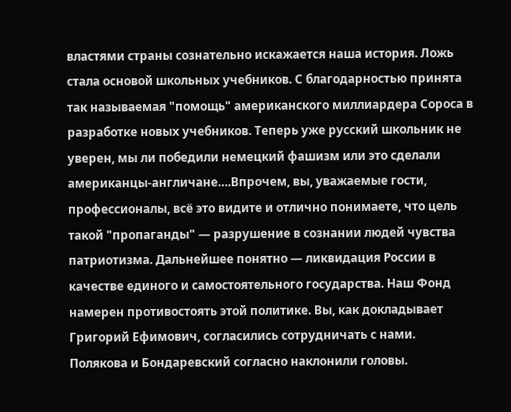властями страны сознательно искажается наша история. Ложь стала основой школьных учебников. С благодарностью принята так называемая "помощь" американского миллиардера Сороса в разработке новых учебников. Теперь уже русский школьник не уверен, мы ли победили немецкий фашизм или это сделали американцы-англичане….Впрочем, вы, уважаемые гости, профессионалы, всё это видите и отлично понимаете, что цель такой "пропаганды" — разрушение в сознании людей чувства патриотизма. Дальнейшее понятно — ликвидация России в качестве единого и самостоятельного государства. Наш Фонд намерен противостоять этой политике. Вы, как докладывает Григорий Ефимович, согласились сотрудничать с нами.
Полякова и Бондаревский согласно наклонили головы.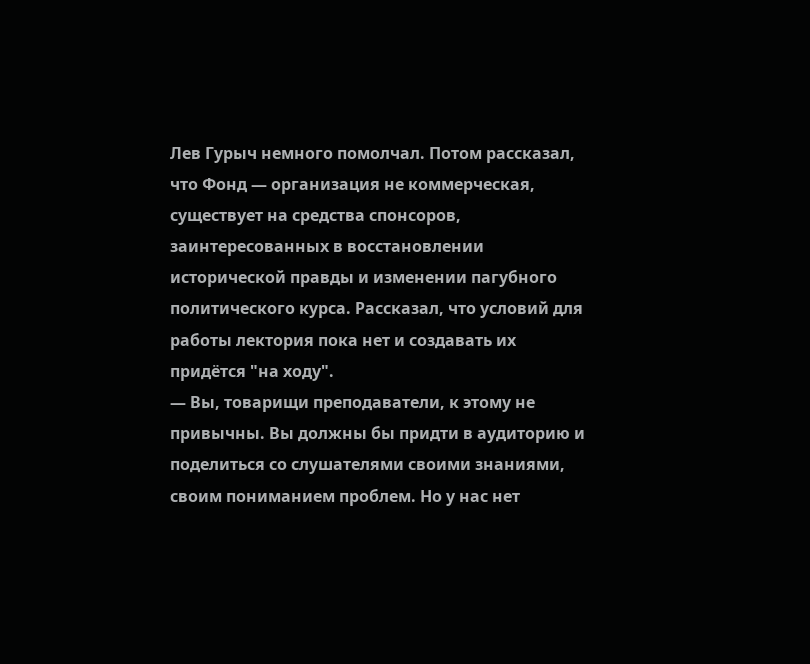Лев Гурыч немного помолчал. Потом рассказал, что Фонд — организация не коммерческая, существует на средства спонсоров, заинтересованных в восстановлении исторической правды и изменении пагубного политического курса. Рассказал, что условий для работы лектория пока нет и создавать их придётся "на ходу".
— Вы, товарищи преподаватели, к этому не привычны. Вы должны бы придти в аудиторию и поделиться со слушателями своими знаниями, своим пониманием проблем. Но у нас нет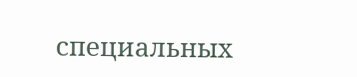специальных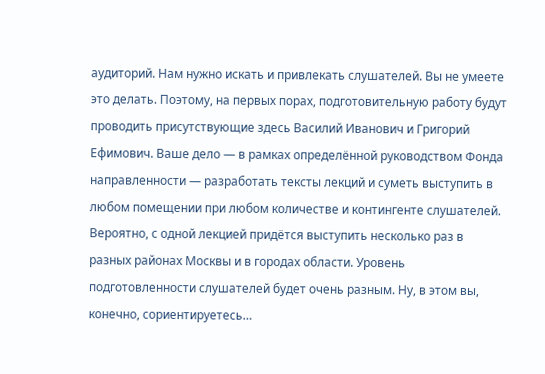аудиторий. Нам нужно искать и привлекать слушателей. Вы не умеете это делать. Поэтому, на первых порах, подготовительную работу будут проводить присутствующие здесь Василий Иванович и Григорий Ефимович. Ваше дело — в рамках определённой руководством Фонда направленности — разработать тексты лекций и суметь выступить в любом помещении при любом количестве и контингенте слушателей. Вероятно, с одной лекцией придётся выступить несколько раз в разных районах Москвы и в городах области. Уровень подготовленности слушателей будет очень разным. Ну, в этом вы, конечно, сориентируетесь…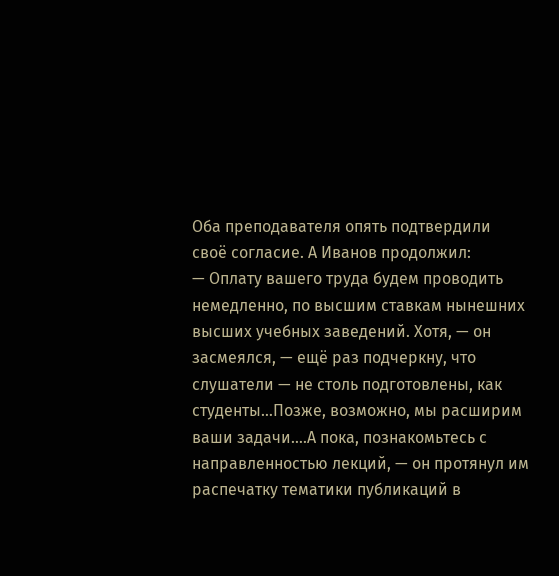Оба преподавателя опять подтвердили своё согласие. А Иванов продолжил:
— Оплату вашего труда будем проводить немедленно, по высшим ставкам нынешних высших учебных заведений. Хотя, — он засмеялся, — ещё раз подчеркну, что слушатели — не столь подготовлены, как студенты…Позже, возможно, мы расширим ваши задачи….А пока, познакомьтесь с направленностью лекций, — он протянул им распечатку тематики публикаций в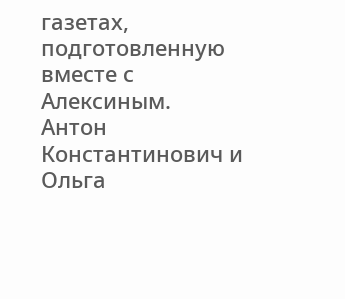газетах, подготовленную вместе с Алексиным.
Антон Константинович и Ольга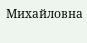Михайловна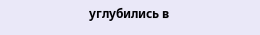углубились в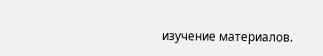изучение материалов.